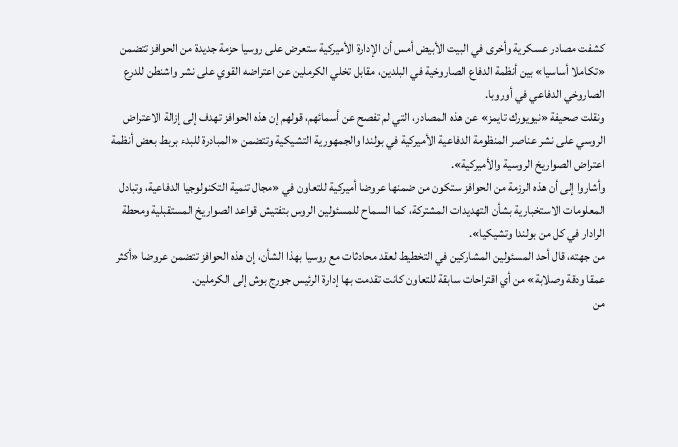كشفت مصادر عسكرية وأخرى في البيت الأبيض أمس أن الإدارة الأميركية ستعرض على روسيا حزمة جديدة من الحوافز تتضمن «تكاملا أساسيا» بين أنظمة الدفاع الصاروخية في البلدين، مقابل تخلي الكرملين عن اعتراضه القوي على نشر واشنطن للدرع الصاروخي الدفاعي في أوروبا.
ونقلت صحيفة «نيويورك تايمز» عن هذه المصادر، التي لم تفصح عن أسمائهم، قولهم إن هذه الحوافز تهدف إلى إزالة الاعتراض الروسي على نشر عناصر المنظومة الدفاعية الأميركية في بولندا والجمهورية التشيكية وتتضمن «المبادرة للبدء بربط بعض أنظمة اعتراض الصواريخ الروسية والأميركية».
وأشاروا إلى أن هذه الرزمة من الحوافز ستكون من ضمنها عروضا أميركية للتعاون في «مجال تنمية التكنولوجيا الدفاعية، وتبادل المعلومات الاستخبارية بشأن التهديدات المشتركة، كما السماح للمسئولين الروس بتفتيش قواعد الصواريخ المستقبلية ومحطة الرادار في كل من بولندا وتشيكيا».
من جهته، قال أحد المسئولين المشاركين في التخطيط لعقد محادثات مع روسيا بهذا الشأن، إن هذه الحوافز تتضمن عروضا «أكثر عمقا ودقة وصلابة» من أي اقتراحات سابقة للتعاون كانت تقدمت بها إدارة الرئيس جورج بوش إلى الكرملين.
من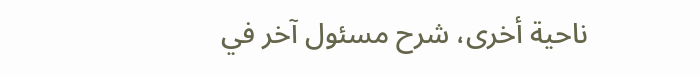ناحية أخرى، شرح مسئول آخر في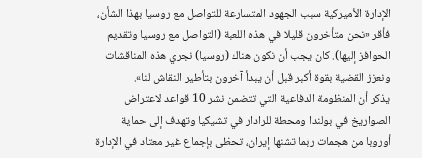الإدارة الأميركية سبب الجهود المتسارعة للتواصل مع روسيا بهذا الشأن، فأقر «نحن متأخرون قليلا في هذه اللعبة (التواصل مع روسيا وتقديم الحوافز إليها). كان يجب أن نكون هناك (روسيا) نجري هذه المناقشات ونعزز القضية بقوة أكبر قبل أن يبدأ آخرون بتأطير النقاش لنا».
يذكر أن المنظومة الدفاعية التي تتضمن نشر 10 قواعد لاعتراض الصواريخ في بولندا ومحطة للرادار في تشيكيا وتهدف إلى حماية أوروبا من هجمات ربما تشنها إيران، تحظى بإجماع غير معتاد في الإدارة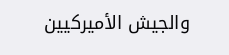والجيش الأميركيين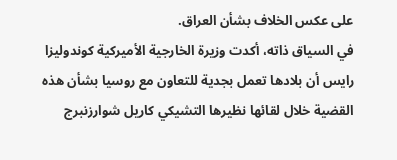على عكس الخلاف بشأن العراق.
في السياق ذاته، أكدت وزيرة الخارجية الأميركية كوندوليزا رايس أن بلادها تعمل بجدية للتعاون مع روسيا بشأن هذه القضية خلال لقائها نظيرها التشيكي كاريل شوارزنبرج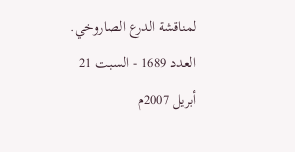لمناقشة الدرع الصاروخي.
العدد 1689 - السبت 21 أبريل 2007م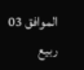الموافق 03 ربيع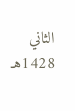الثاني 1428هـ